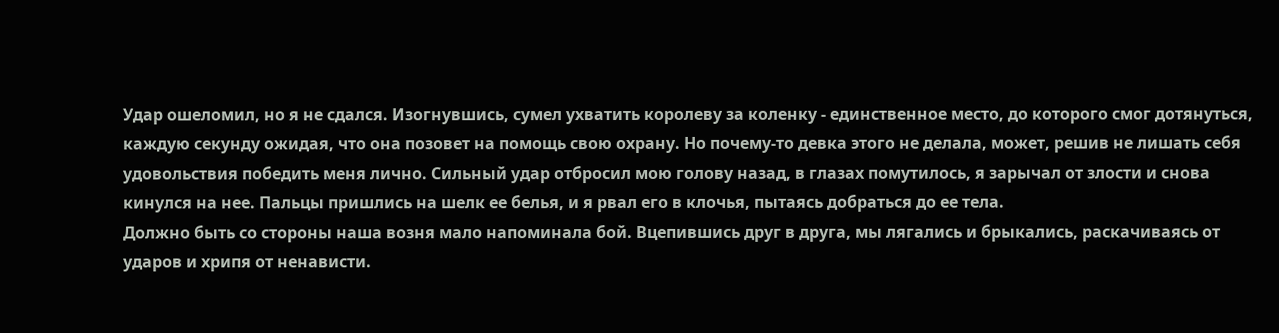Удар ошеломил, но я не сдался. Изогнувшись, сумел ухватить королеву за коленку - единственное место, до которого смог дотянуться, каждую секунду ожидая, что она позовет на помощь свою охрану. Но почему-то девка этого не делала, может, решив не лишать себя удовольствия победить меня лично. Сильный удар отбросил мою голову назад, в глазах помутилось, я зарычал от злости и снова кинулся на нее. Пальцы пришлись на шелк ее белья, и я рвал его в клочья, пытаясь добраться до ее тела.
Должно быть со стороны наша возня мало напоминала бой. Вцепившись друг в друга, мы лягались и брыкались, раскачиваясь от ударов и хрипя от ненависти.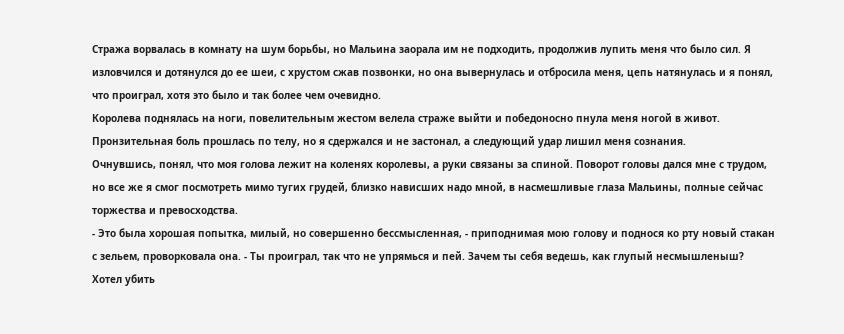Стража ворвалась в комнату на шум борьбы, но Мальина заорала им не подходить, продолжив лупить меня что было сил. Я изловчился и дотянулся до ее шеи, с хрустом сжав позвонки, но она вывернулась и отбросила меня, цепь натянулась и я понял, что проиграл, хотя это было и так более чем очевидно.
Королева поднялась на ноги, повелительным жестом велела страже выйти и победоносно пнула меня ногой в живот. Пронзительная боль прошлась по телу, но я сдержался и не застонал, а следующий удар лишил меня сознания.
Очнувшись, понял, что моя голова лежит на коленях королевы, а руки связаны за спиной. Поворот головы дался мне с трудом, но все же я смог посмотреть мимо тугих грудей, близко нависших надо мной, в насмешливые глаза Мальины, полные сейчас торжества и превосходства.
- Это была хорошая попытка, милый, но совершенно бессмысленная, - приподнимая мою голову и поднося ко рту новый стакан с зельем, проворковала она. - Ты проиграл, так что не упрямься и пей. Зачем ты себя ведешь, как глупый несмышленыш? Хотел убить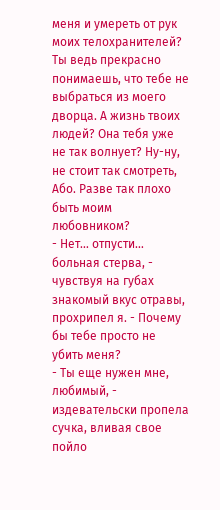меня и умереть от рук моих телохранителей? Ты ведь прекрасно понимаешь, что тебе не выбраться из моего дворца. А жизнь твоих людей? Она тебя уже не так волнует? Ну-ну, не стоит так смотреть, Або. Разве так плохо быть моим любовником?
- Нет… отпусти… больная стерва, - чувствуя на губах знакомый вкус отравы, прохрипел я. - Почему бы тебе просто не убить меня?
- Ты еще нужен мне, любимый, - издевательски пропела сучка, вливая свое пойло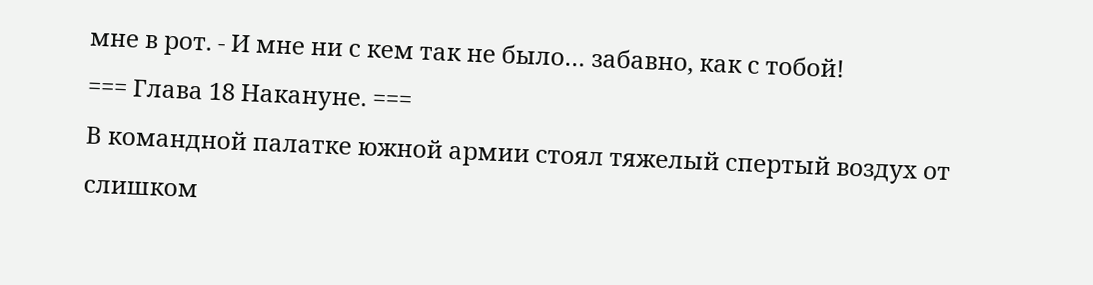мне в рот. - И мне ни с кем так не было… забавно, как с тобой!
=== Глава 18 Накануне. ===
В командной палатке южной армии стоял тяжелый спертый воздух от слишком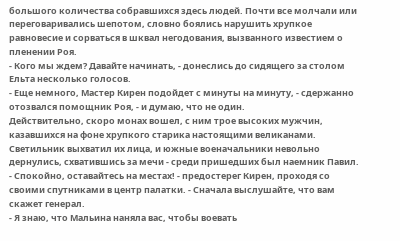большого количества собравшихся здесь людей. Почти все молчали или переговаривались шепотом, словно боялись нарушить хрупкое равновесие и сорваться в шквал негодования, вызванного известием о пленении Роя.
- Кого мы ждем? Давайте начинать, - донеслись до сидящего за столом Ельта несколько голосов.
- Еще немного, Мастер Кирен подойдет с минуты на минуту, - сдержанно отозвался помощник Роя, - и думаю, что не один.
Действительно, скоро монах вошел, с ним трое высоких мужчин, казавшихся на фоне хрупкого старика настоящими великанами. Светильник выхватил их лица, и южные военачальники невольно дернулись, схватившись за мечи - среди пришедших был наемник Павил.
- Спокойно, оставайтесь на местах! - предостерег Кирен, проходя со своими спутниками в центр палатки. - Сначала выслушайте, что вам скажет генерал.
- Я знаю, что Мальина наняла вас, чтобы воевать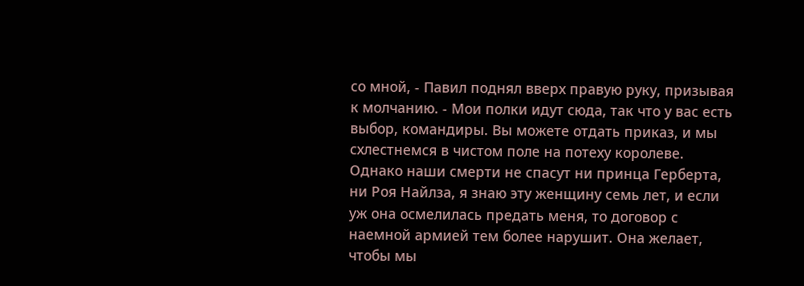со мной, - Павил поднял вверх правую руку, призывая к молчанию. - Мои полки идут сюда, так что у вас есть выбор, командиры. Вы можете отдать приказ, и мы схлестнемся в чистом поле на потеху королеве. Однако наши смерти не спасут ни принца Герберта, ни Роя Найлза, я знаю эту женщину семь лет, и если уж она осмелилась предать меня, то договор с наемной армией тем более нарушит. Она желает, чтобы мы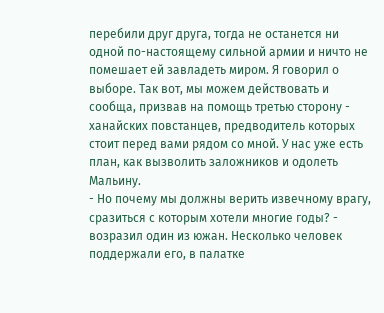перебили друг друга, тогда не останется ни одной по-настоящему сильной армии и ничто не помешает ей завладеть миром. Я говорил о выборе. Так вот, мы можем действовать и сообща, призвав на помощь третью сторону - ханайских повстанцев, предводитель которых стоит перед вами рядом со мной. У нас уже есть план, как вызволить заложников и одолеть Мальину.
- Но почему мы должны верить извечному врагу, сразиться с которым хотели многие годы? - возразил один из южан. Несколько человек поддержали его, в палатке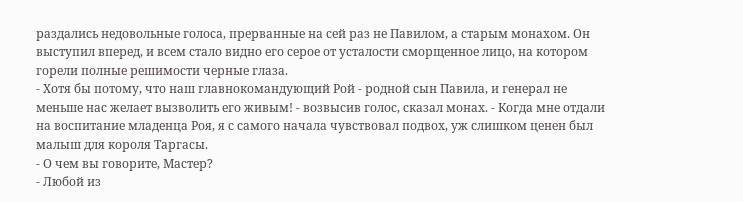раздались недовольные голоса, прерванные на сей раз не Павилом, а старым монахом. Он выступил вперед, и всем стало видно его серое от усталости сморщенное лицо, на котором горели полные решимости черные глаза.
- Хотя бы потому, что наш главнокомандующий Рой - родной сын Павила, и генерал не меньше нас желает вызволить его живым! - возвысив голос, сказал монах. - Когда мне отдали на воспитание младенца Роя, я с самого начала чувствовал подвох, уж слишком ценен был малыш для короля Таргасы.
- О чем вы говорите, Мастер?
- Любой из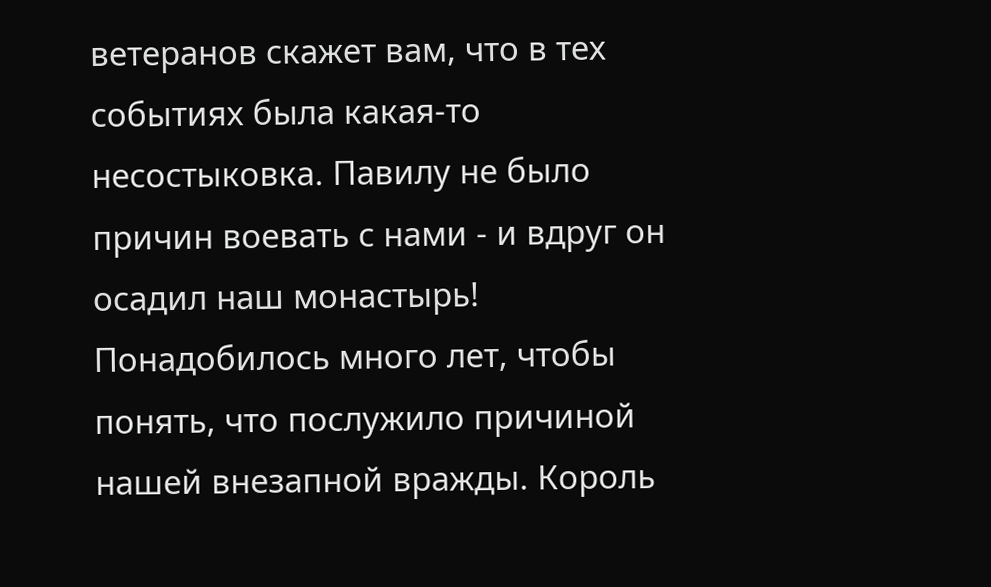ветеранов скажет вам, что в тех событиях была какая-то несостыковка. Павилу не было причин воевать с нами - и вдруг он осадил наш монастырь! Понадобилось много лет, чтобы понять, что послужило причиной нашей внезапной вражды. Король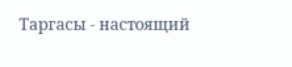Таргасы - настоящий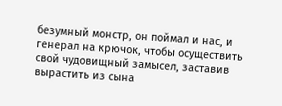безумный монстр, он поймал и нас, и генерал на крючок, чтобы осуществить свой чудовищный замысел, заставив вырастить из сына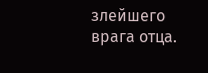злейшего врага отца.